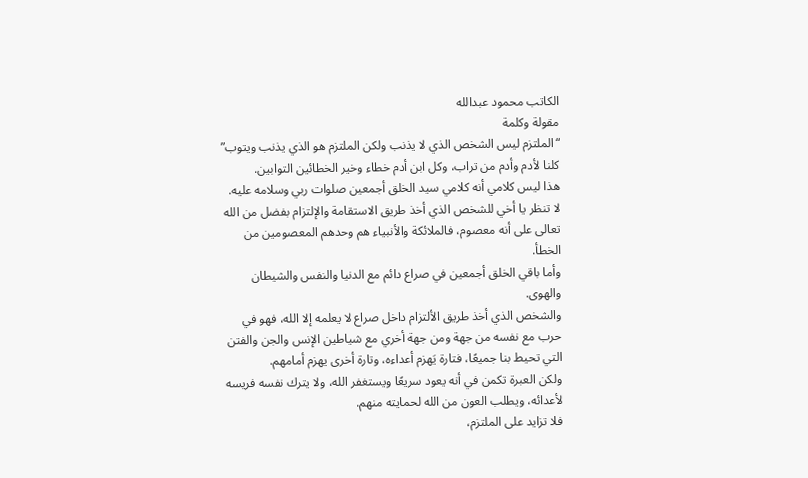الكاتب محمود عبدالله
مقولة وكلمة
“الملتزم ليس الشخص الذي لا يذنب ولكن الملتزم هو الذي يذنب ويتوب”
كلنا لأدم وأدم من تراب، وكل ابن أدم خطاء وخير الخطائين التوابين.
هذا ليس كلامي أنه كلامي سيد الخلق أجمعين صلوات ربي وسلامه عليه.
لا تنظر يا أخي للشخص الذي أخذ طريق الاستقامة والإلتزام بفضل من الله تعالى على أنه معصوم، فالملائكة والأنبياء هم وحدهم المعصومين من الخطأ.
وأما باقي الخلق أجمعين في صراع دائم مع الدنيا والنفس والشيطان والهوى.
والشخص الذي أخذ طريق الألتزام داخل صراع لا يعلمه إلا الله، فهو في حرب مع نفسه من جهة ومن جهة أخري مع شياطين الإنس والجن والفتن التي تحيط بنا جميعًا، فتارة يَهزم أعداءه، وتارة أخرى يهزم أمامهم.
ولكن العبرة تكمن في أنه يعود سريعًا ويستغفر الله، ولا يترك نفسه فريسه لأعدائه، ويطلب العون من الله لحمايته منهم.
فلا تزايد على الملتزم،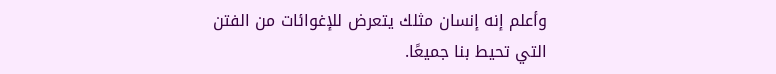وأعلم إنه إنسان مثلك يتعرض للإغوائات من الفتن التي تحيط بنا جميعًا.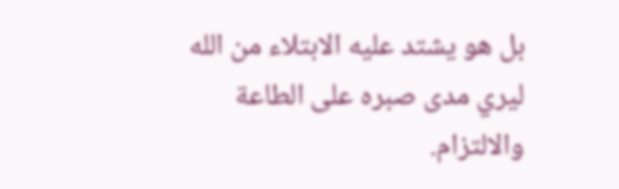بل هو يشتد عليه الابتلاء من الله ليري مدى صبره على الطاعة والالتزام.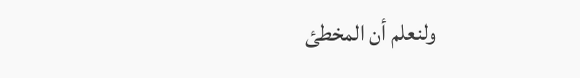ولنعلم أن المخطئ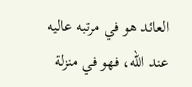العائد هو في مرتبه عاليه عند الله، فهو في منزلة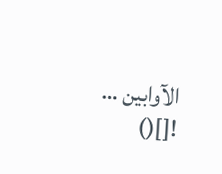الآوابين …
![]()